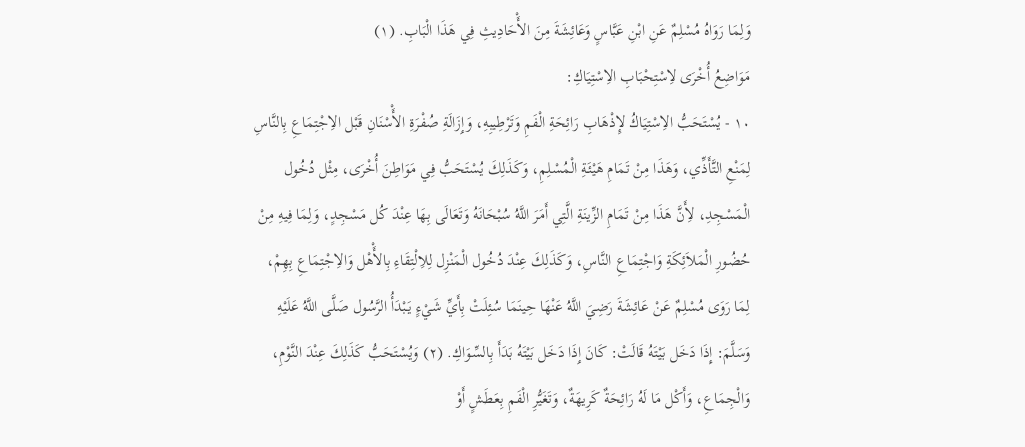وَلِمَا رَوَاهُ مُسْلِمٌ عَنِ ابْنِ عَبَّاسٍ وَعَائِشَةَ مِنَ الأَْحَادِيثِ فِي هَذَا الْبَابِ. (١)
مَوَاضِعُ أُخْرَى لاِسْتِحْبَابِ الاِسْتِيَاكِ:
١٠ - يُسْتَحَبُّ الاِسْتِيَاكُ لإِذْهَابِ رَائِحَةِ الْفَمِ وَتَرْطِيبِهِ، وَإِزَالَةِ صُفْرَةِ الأَْسْنَانِ قَبْل الاِجْتِمَاعِ بِالنَّاسِ لِمَنْعِ التَّأَذِّي، وَهَذَا مِنْ تَمَامِ هَيْئَةِ الْمُسْلِمِ، وَكَذَلِكَ يُسْتَحَبُّ فِي مَوَاطِنَ أُخْرَى، مِثْل دُخُول الْمَسْجِدِ، لأَِنَّ هَذَا مِنْ تَمَامِ الزِّينَةِ الَّتِي أَمَرَ اللَّهُ سُبْحَانَهُ وَتَعَالَى بِهَا عِنْدَ كُل مَسْجِدٍ، وَلِمَا فِيهِ مِنْ حُضُورِ الْمَلاَئِكَةِ وَاجْتِمَاعِ النَّاسِ، وَكَذَلِكَ عِنْدَ دُخُول الْمَنْزِل لِلاِلْتِقَاءِ بِالأَْهْل وَالاِجْتِمَاعِ بِهِمْ، لِمَا رَوَى مُسْلِمٌ عَنْ عَائِشَةَ رَضِيَ اللَّهُ عَنْهَا حِينَمَا سُئِلَتْ بِأَيِّ شَيْءٍ يَبْدَأُ الرَّسُول صَلَّى اللَّهُ عَلَيْهِ وَسَلَّمَ: إِذَا دَخَل بَيْتَهُ قَالَتْ: كَانَ إِذَا دَخَل بَيْتَهُ بَدَأَ بِالسِّوَاكِ. (٢) وَيُسْتَحَبُّ كَذَلِكَ عِنْدَ النَّوْمِ، وَالْجِمَاعِ، وَأَكْل مَا لَهُ رَائِحَةٌ كَرِيهَةٌ، وَتَغَيُّرِ الْفَمِ بِعَطَشٍ أَوْ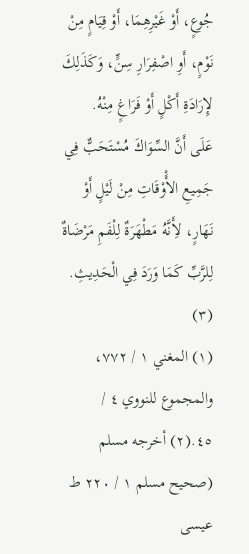جُوعٍ، أَوْ غَيْرِهِمَا، أَوْ قِيَامٍ مِنْ نَوْمٍ، أَوِ اصْفِرَارِ سِنٍّ، وَكَذَلِكَ لإِرَادَةِ أَكْلٍ أَوْ فَرَاغٍ مِنْهُ.
عَلَى أَنَّ السِّوَاكَ مُسْتَحَبٌّ فِي جَمِيعِ الأَْوْقَاتِ مِنْ لَيْلٍ أَوْ نَهَارٍ، لأَِنَّهُ مَطْهَرَةٌ لِلْفَمِ مَرْضَاةٌ لِلرَّبِّ كَمَا وَرَدَ فِي الْحَدِيثِ. (٣)
(١) المغني ١ / ٧٧٢، والمجموع للنووي ٤ / ٤٥.(٢) أخرجه مسلم (صحيح مسلم ١ / ٢٢٠ ط عيسى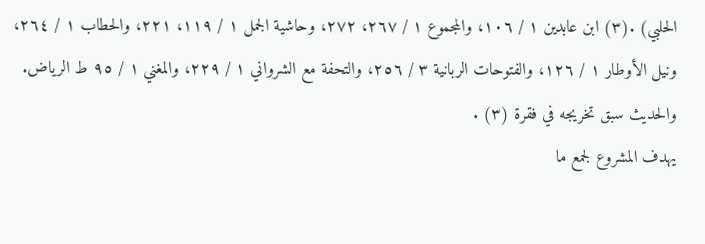الحلبي) .(٣) ابن عابدين ١ / ١٠٦، والمجموع ١ / ٢٦٧، ٢٧٢، وحاشية الجمل ١ / ١١٩، ٢٢١، والحطاب ١ / ٢٦٤، ونيل الأوطار ١ / ١٢٦، والفتوحات الربانية ٣ / ٢٥٦، والتحفة مع الشرواني ١ / ٢٢٩، والمغني ١ / ٩٥ ط الرياض. والحديث سبق تخريجه في فقرة (٣) .
يهدف المشروع لجمع ما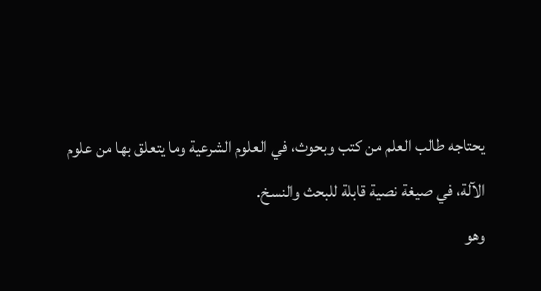يحتاجه طالب العلم من كتب وبحوث، في العلوم الشرعية وما يتعلق بها من علوم الآلة، في صيغة نصية قابلة للبحث والنسخ.
وهو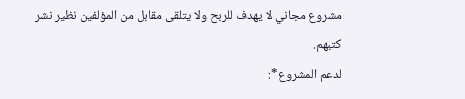مشروع مجاني لا يهدف للربح ولا يتلقى مقابل من المؤلفين نظير نشر كتبهم.
لدعم المشروع*: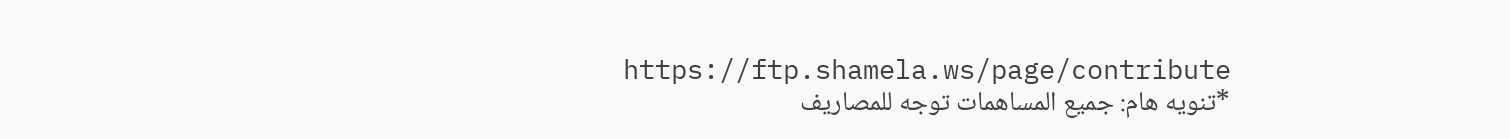https://ftp.shamela.ws/page/contribute
*تنويه هام: جميع المساهمات توجه للمصاريف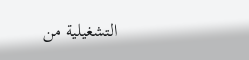التشغيلية من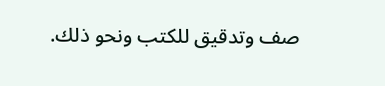صف وتدقيق للكتب ونحو ذلك.